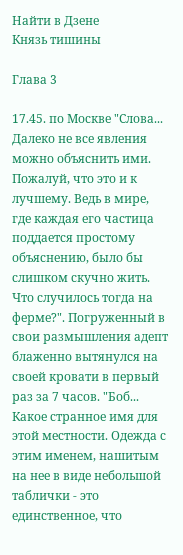Найти в Дзене
Князь тишины

Глава 3

17.45. по Москве "Слова... Далеко не все явления можно объяснить ими. Пожалуй, что это и к лучшему. Ведь в мире, где каждая его частица поддается простому объяснению, было бы слишком скучно жить. Что случилось тогда на ферме?". Погруженный в свои размышления адепт блаженно вытянулся на своей кровати в первый раз за 7 часов. "Боб... Какое странное имя для этой местности. Одежда с этим именем, нашитым на нее в виде небольшой таблички - это единственное, что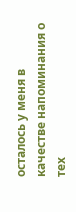осталось у меня в качестве напоминания о тех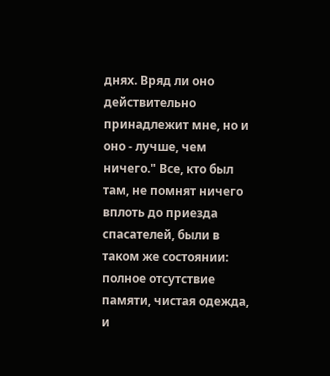днях. Вряд ли оно действительно принадлежит мне, но и оно - лучше, чем ничего." Все, кто был там, не помнят ничего вплоть до приезда спасателей, были в таком же состоянии: полное отсутствие памяти, чистая одежда, и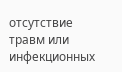отсутствие травм или инфекционных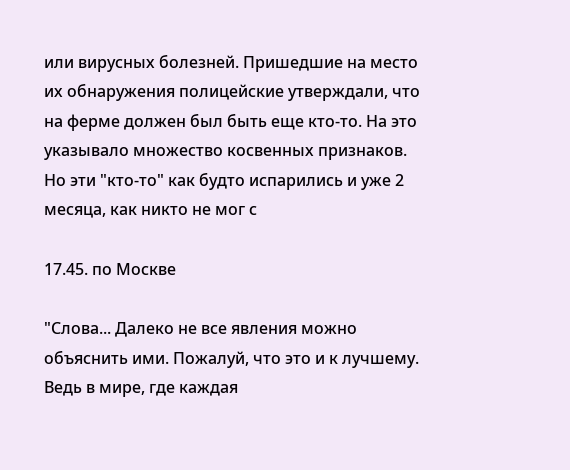или вирусных болезней. Пришедшие на место их обнаружения полицейские утверждали, что на ферме должен был быть еще кто-то. На это указывало множество косвенных признаков. Но эти "кто-то" как будто испарились и уже 2 месяца, как никто не мог с

17.45. по Москве

"Слова... Далеко не все явления можно объяснить ими. Пожалуй, что это и к лучшему. Ведь в мире, где каждая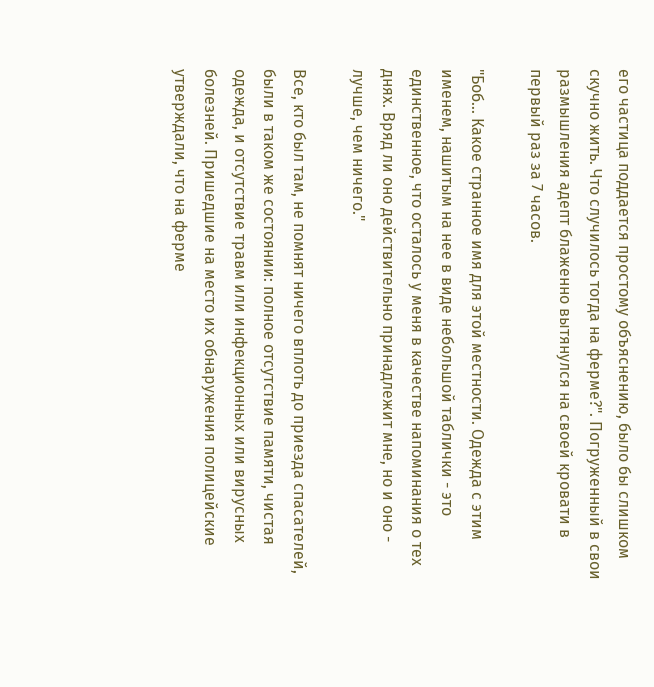его частица поддается простому объяснению, было бы слишком скучно жить. Что случилось тогда на ферме?". Погруженный в свои размышления адепт блаженно вытянулся на своей кровати в первый раз за 7 часов.

"Боб... Какое странное имя для этой местности. Одежда с этим именем, нашитым на нее в виде небольшой таблички - это единственное, что осталось у меня в качестве напоминания о тех днях. Вряд ли оно действительно принадлежит мне, но и оно - лучше, чем ничего."

Все, кто был там, не помнят ничего вплоть до приезда спасателей, были в таком же состоянии: полное отсутствие памяти, чистая одежда, и отсутствие травм или инфекционных или вирусных болезней. Пришедшие на место их обнаружения полицейские утверждали, что на ферме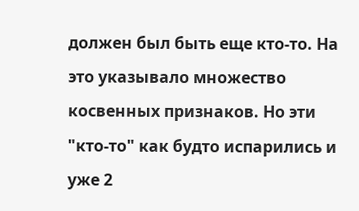должен был быть еще кто-то. На это указывало множество косвенных признаков. Но эти "кто-то" как будто испарились и уже 2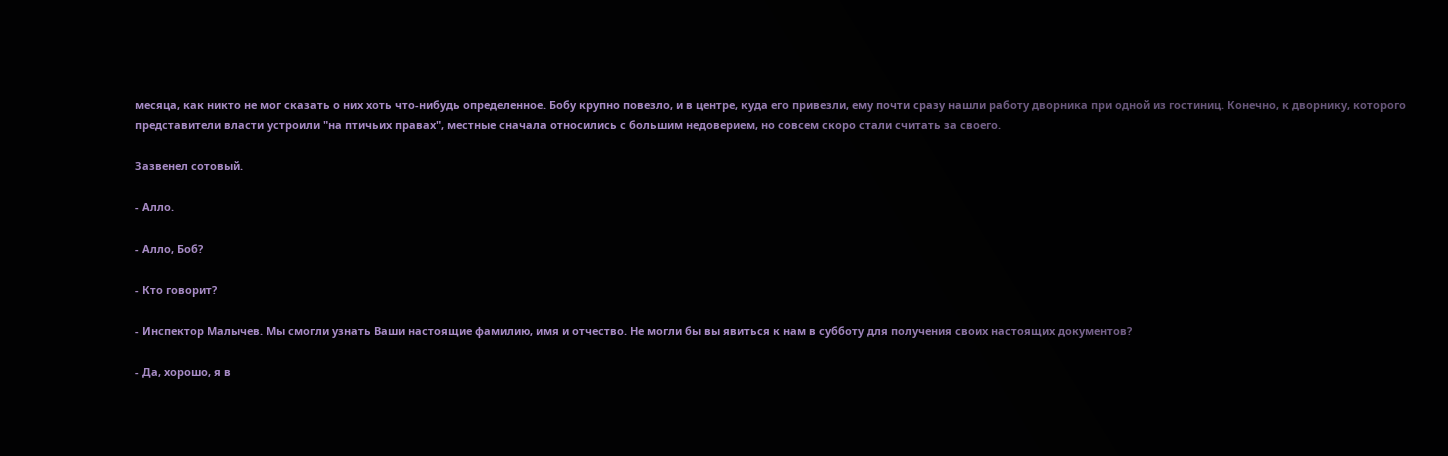месяца, как никто не мог сказать о них хоть что-нибудь определенное. Бобу крупно повезло, и в центре, куда его привезли, ему почти сразу нашли работу дворника при одной из гостиниц. Конечно, к дворнику, которого представители власти устроили "на птичьих правах", местные сначала относились с большим недоверием, но совсем скоро стали считать за своего.

Зазвенел сотовый.

- Алло.

- Алло, Боб?

- Кто говорит?

- Инспектор Малычев. Мы смогли узнать Ваши настоящие фамилию, имя и отчество. Не могли бы вы явиться к нам в субботу для получения своих настоящих документов?

- Да, хорошо, я в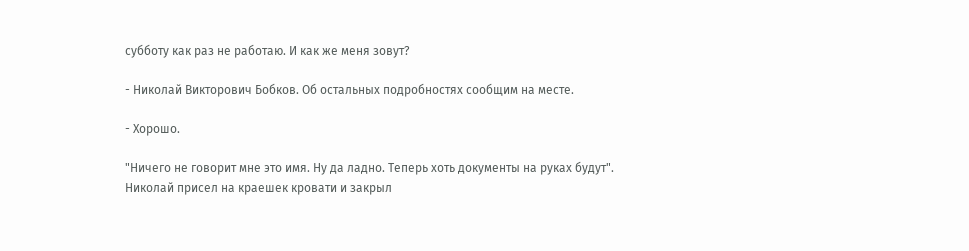субботу как раз не работаю. И как же меня зовут?

- Николай Викторович Бобков. Об остальных подробностях сообщим на месте.

- Хорошо.

"Ничего не говорит мне это имя. Ну да ладно. Теперь хоть документы на руках будут". Николай присел на краешек кровати и закрыл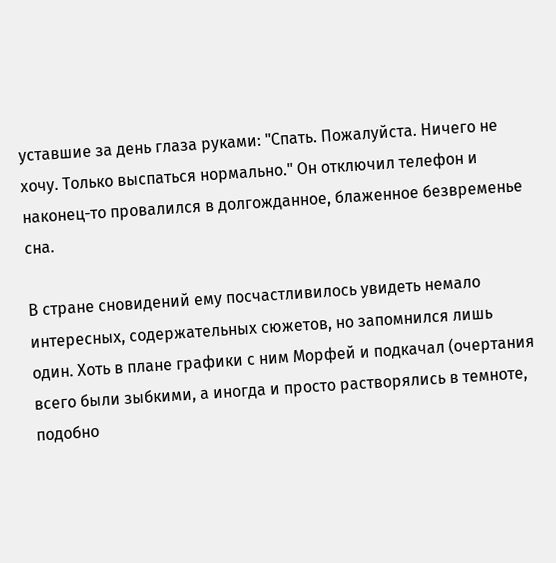уставшие за день глаза руками: "Спать. Пожалуйста. Ничего не хочу. Только выспаться нормально." Он отключил телефон и наконец-то провалился в долгожданное, блаженное безвременье сна.

В стране сновидений ему посчастливилось увидеть немало интересных, содержательных сюжетов, но запомнился лишь один. Хоть в плане графики с ним Морфей и подкачал (очертания всего были зыбкими, а иногда и просто растворялись в темноте, подобно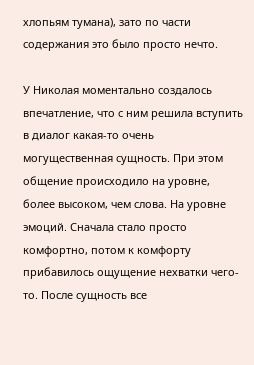хлопьям тумана), зато по части содержания это было просто нечто.

У Николая моментально создалось впечатление, что с ним решила вступить в диалог какая-то очень могущественная сущность. При этом общение происходило на уровне, более высоком, чем слова. На уровне эмоций. Сначала стало просто комфортно, потом к комфорту прибавилось ощущение нехватки чего-то. После сущность все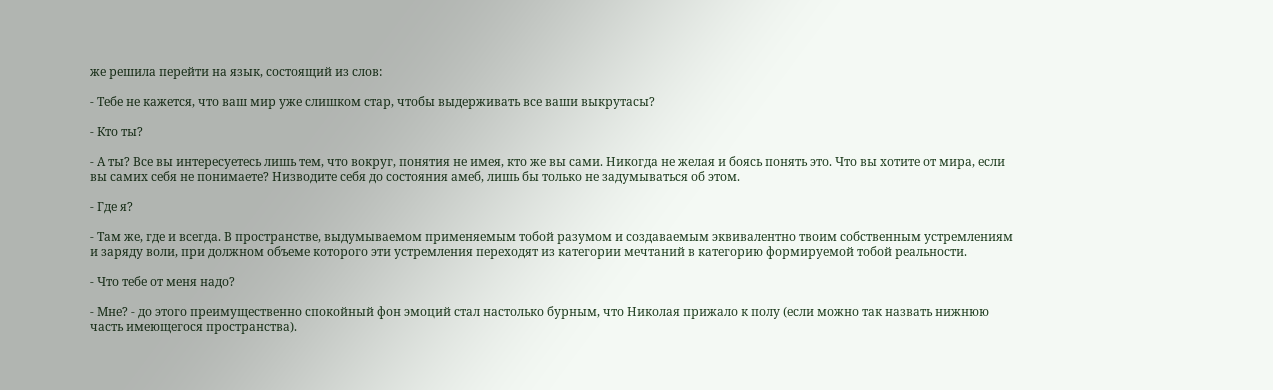же решила перейти на язык, состоящий из слов:

- Тебе не кажется, что ваш мир уже слишком стар, чтобы выдерживать все ваши выкрутасы?

- Кто ты?

- А ты? Все вы интересуетесь лишь тем, что вокруг, понятия не имея, кто же вы сами. Никогда не желая и боясь понять это. Что вы хотите от мира, если вы самих себя не понимаете? Низводите себя до состояния амеб, лишь бы только не задумываться об этом.

- Где я?

- Там же, где и всегда. В пространстве, выдумываемом применяемым тобой разумом и создаваемым эквивалентно твоим собственным устремлениям и заряду воли, при должном объеме которого эти устремления переходят из категории мечтаний в категорию формируемой тобой реальности.

- Что тебе от меня надо?

- Мне? - до этого преимущественно спокойный фон эмоций стал настолько бурным, что Николая прижало к полу (если можно так назвать нижнюю часть имеющегося пространства).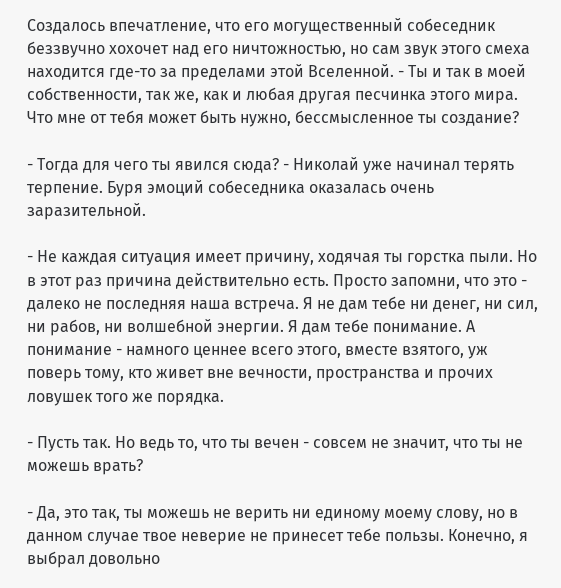Создалось впечатление, что его могущественный собеседник беззвучно хохочет над его ничтожностью, но сам звук этого смеха находится где-то за пределами этой Вселенной. - Ты и так в моей собственности, так же, как и любая другая песчинка этого мира. Что мне от тебя может быть нужно, бессмысленное ты создание?

- Тогда для чего ты явился сюда? - Николай уже начинал терять терпение. Буря эмоций собеседника оказалась очень заразительной.

- Не каждая ситуация имеет причину, ходячая ты горстка пыли. Но в этот раз причина действительно есть. Просто запомни, что это - далеко не последняя наша встреча. Я не дам тебе ни денег, ни сил, ни рабов, ни волшебной энергии. Я дам тебе понимание. А понимание - намного ценнее всего этого, вместе взятого, уж поверь тому, кто живет вне вечности, пространства и прочих ловушек того же порядка.

- Пусть так. Но ведь то, что ты вечен - совсем не значит, что ты не можешь врать?

- Да, это так, ты можешь не верить ни единому моему слову, но в данном случае твое неверие не принесет тебе пользы. Конечно, я выбрал довольно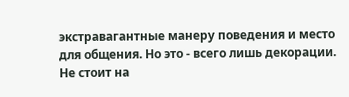экстравагантные манеру поведения и место для общения. Но это - всего лишь декорации. Не стоит на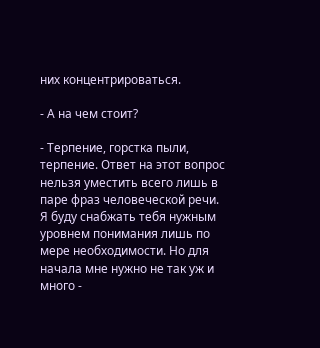них концентрироваться.

- А на чем стоит?

- Терпение, горстка пыли, терпение. Ответ на этот вопрос нельзя уместить всего лишь в паре фраз человеческой речи. Я буду снабжать тебя нужным уровнем понимания лишь по мере необходимости. Но для начала мне нужно не так уж и много -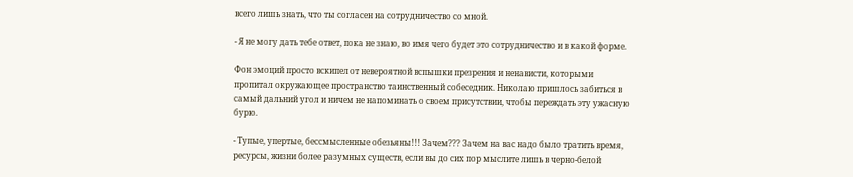всего лишь знать, что ты согласен на сотрудничество со мной.

- Я не могу дать тебе ответ, пока не знаю, во имя чего будет это сотрудничество и в какой форме.

Фон эмоций просто вскипел от невероятной вспышки презрения и ненависти, которыми пропитал окружающее пространство таинственный собеседник. Николаю пришлось забиться в самый дальний угол и ничем не напоминать о своем присутствии, чтобы переждать эту ужасную бурю.

- Тупые, упертые, бессмысленные обезьяны!!! Зачем??? Зачем на вас надо было тратить время, ресурсы, жизни более разумных существ, если вы до сих пор мыслите лишь в черно-белой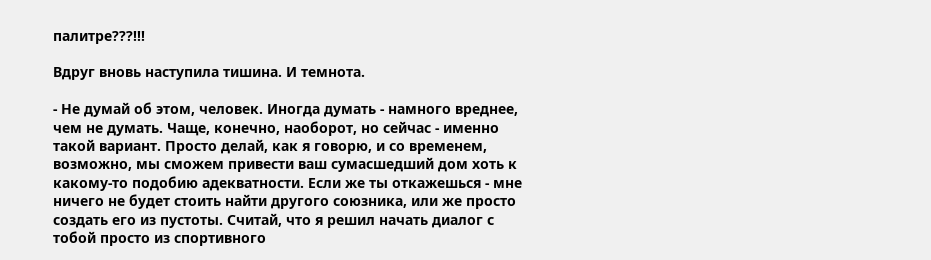палитре???!!!

Вдруг вновь наступила тишина. И темнота.

- Не думай об этом, человек. Иногда думать - намного вреднее, чем не думать. Чаще, конечно, наоборот, но сейчас - именно такой вариант. Просто делай, как я говорю, и со временем, возможно, мы сможем привести ваш сумасшедший дом хоть к какому-то подобию адекватности. Если же ты откажешься - мне ничего не будет стоить найти другого союзника, или же просто создать его из пустоты. Считай, что я решил начать диалог с тобой просто из спортивного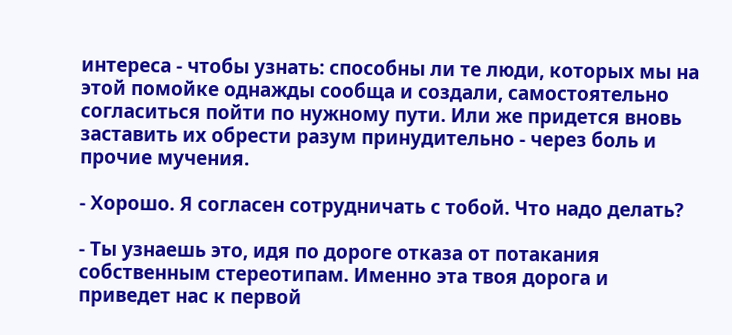интереса - чтобы узнать: способны ли те люди, которых мы на этой помойке однажды сообща и создали, самостоятельно согласиться пойти по нужному пути. Или же придется вновь заставить их обрести разум принудительно - через боль и прочие мучения.

- Хорошо. Я согласен сотрудничать с тобой. Что надо делать?

- Ты узнаешь это, идя по дороге отказа от потакания собственным стереотипам. Именно эта твоя дорога и приведет нас к первой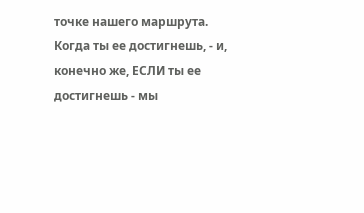точке нашего маршрута. Когда ты ее достигнешь, - и, конечно же, ЕСЛИ ты ее достигнешь - мы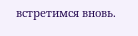встретимся вновь.